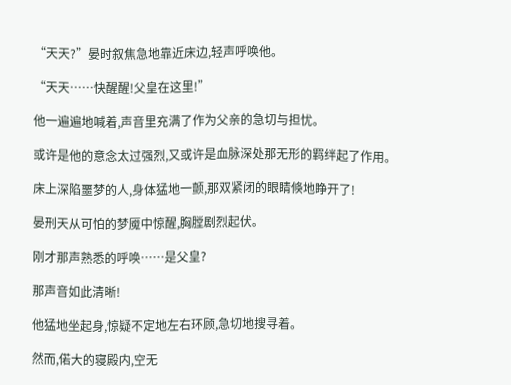“天天?”晏时叙焦急地靠近床边,轻声呼唤他。

“天天……快醒醒!父皇在这里!”

他一遍遍地喊着,声音里充满了作为父亲的急切与担忧。

或许是他的意念太过强烈,又或许是血脉深处那无形的羁绊起了作用。

床上深陷噩梦的人,身体猛地一颤,那双紧闭的眼睛倏地睁开了!

晏刑天从可怕的梦魇中惊醒,胸膛剧烈起伏。

刚才那声熟悉的呼唤……是父皇?

那声音如此清晰!

他猛地坐起身,惊疑不定地左右环顾,急切地搜寻着。

然而,偌大的寝殿内,空无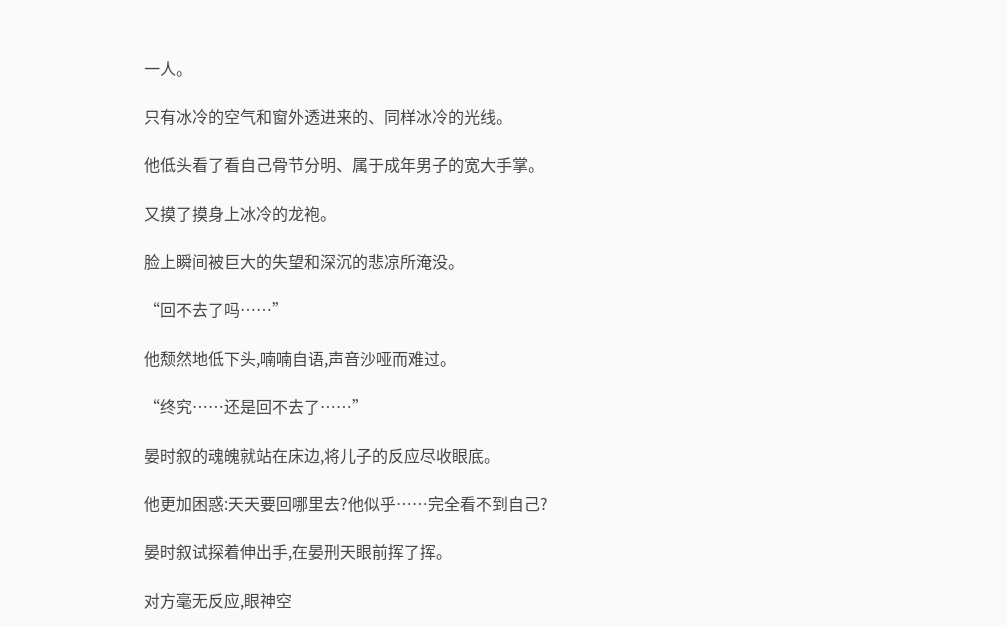一人。

只有冰冷的空气和窗外透进来的、同样冰冷的光线。

他低头看了看自己骨节分明、属于成年男子的宽大手掌。

又摸了摸身上冰冷的龙袍。

脸上瞬间被巨大的失望和深沉的悲凉所淹没。

“回不去了吗……”

他颓然地低下头,喃喃自语,声音沙哑而难过。

“终究……还是回不去了……”

晏时叙的魂魄就站在床边,将儿子的反应尽收眼底。

他更加困惑:天天要回哪里去?他似乎……完全看不到自己?

晏时叙试探着伸出手,在晏刑天眼前挥了挥。

对方毫无反应,眼神空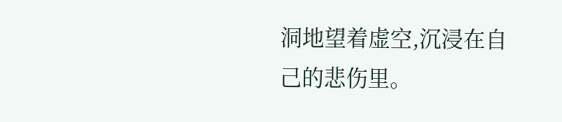洞地望着虚空,沉浸在自己的悲伤里。